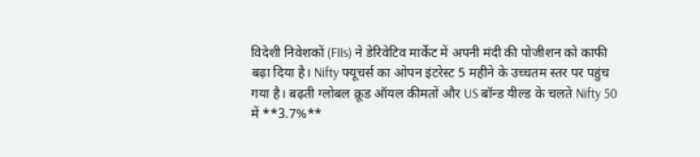विदेशी निवेशकों (FIIs) ने डेरिवेटिव मार्केट में अपनी मंदी की पोजीशन को काफी बढ़ा दिया है। Nifty फ्यूचर्स का ओपन इंटरेस्ट 5 महीने के उच्चतम स्तर पर पहुंच गया है। बढ़ती ग्लोबल क्रूड ऑयल कीमतों और US बॉन्ड यील्ड के चलते Nifty 50 में **3.7%**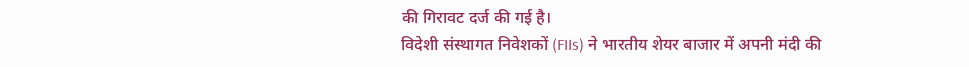की गिरावट दर्ज की गई है।
विदेशी संस्थागत निवेशकों (FIIs) ने भारतीय शेयर बाजार में अपनी मंदी की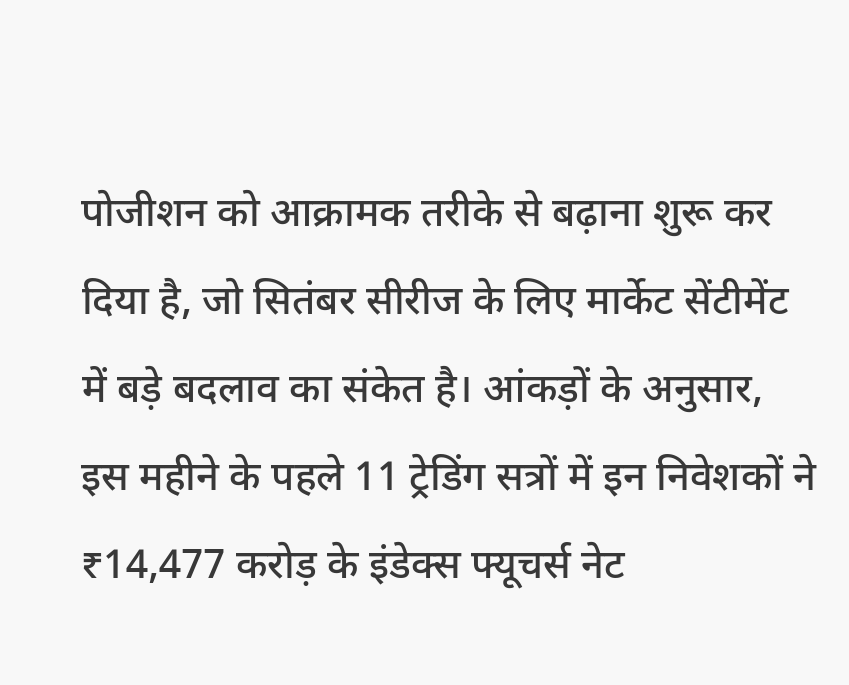पोजीशन को आक्रामक तरीके से बढ़ाना शुरू कर दिया है, जो सितंबर सीरीज के लिए मार्केट सेंटीमेंट में बड़े बदलाव का संकेत है। आंकड़ों के अनुसार, इस महीने के पहले 11 ट्रेडिंग सत्रों में इन निवेशकों ने ₹14,477 करोड़ के इंडेक्स फ्यूचर्स नेट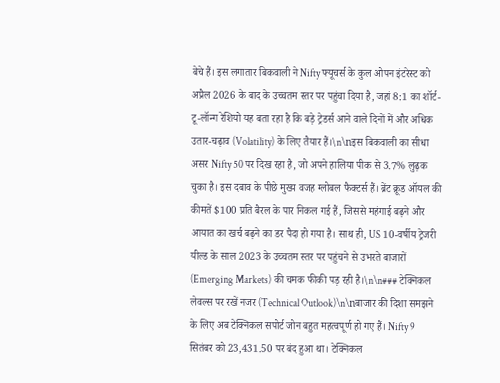बेचे हैं। इस लगातार बिकवाली ने Nifty फ्यूचर्स के कुल ओपन इंटरेस्ट को अप्रैल 2026 के बाद के उच्चतम स्तर पर पहुंचा दिया है, जहां 8:1 का शॉर्ट-टू-लॉन्ग रेशियो यह बता रहा है कि बड़े ट्रेडर्स आने वाले दिनों में और अधिक उतार-चढ़ाव (Volatility) के लिए तैयार हैं।\n\nइस बिकवाली का सीधा असर Nifty 50 पर दिख रहा है, जो अपने हालिया पीक से 3.7% लुढ़क चुका है। इस दबाव के पीछे मुख्य वजह ग्लोबल फैक्टर्स हैं। ब्रेंट क्रूड ऑयल की कीमतें $100 प्रति बैरल के पार निकल गई हैं, जिससे महंगाई बढ़ने और आयात का खर्च बढ़ने का डर पैदा हो गया है। साथ ही, US 10-वर्षीय ट्रेजरी यील्ड के साल 2023 के उच्चतम स्तर पर पहुंचने से उभरते बाजारों (Emerging Markets) की चमक फीकी पड़ रही है।\n\n### टेक्निकल लेवल्स पर रखें नजर (Technical Outlook)\n\nबाजार की दिशा समझने के लिए अब टेक्निकल सपोर्ट जोन बहुत महत्वपूर्ण हो गए हैं। Nifty 9 सितंबर को 23,431.50 पर बंद हुआ था। टेक्निकल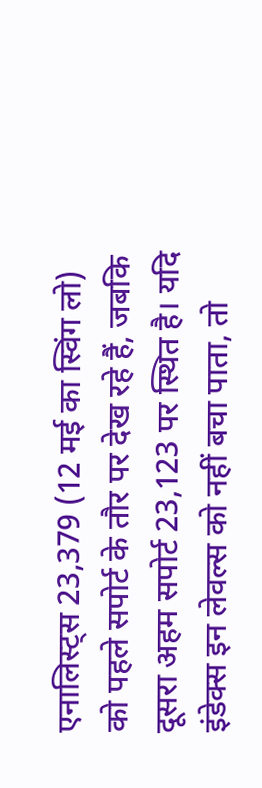एनालिस्ट्स 23,379 (12 मई का स्विंग लो) को पहले सपोर्ट के तौर पर देख रहे हैं, जबकि दूसरा अहम सपोर्ट 23,123 पर स्थित है। यदि इंडेक्स इन लेवल्स को नहीं बचा पाता, तो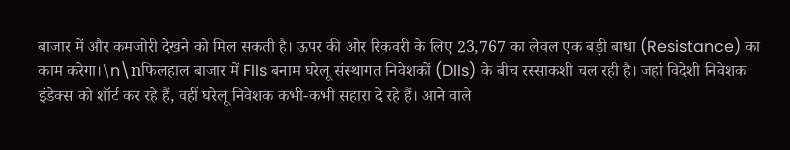बाजार में और कमजोरी देखने को मिल सकती है। ऊपर की ओर रिकवरी के लिए 23,767 का लेवल एक बड़ी बाधा (Resistance) का काम करेगा।\n\nफिलहाल बाजार में FIIs बनाम घरेलू संस्थागत निवेशकों (DIIs) के बीच रस्साकशी चल रही है। जहां विदेशी निवेशक इंडेक्स को शॉर्ट कर रहे हैं, वहीं घरेलू निवेशक कभी-कभी सहारा दे रहे हैं। आने वाले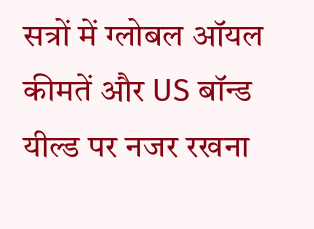सत्रों में ग्लोबल ऑयल कीमतें और US बॉन्ड यील्ड पर नजर रखना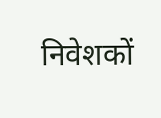निवेशकों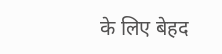के लिए बेहद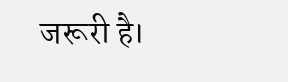जरूरी है।